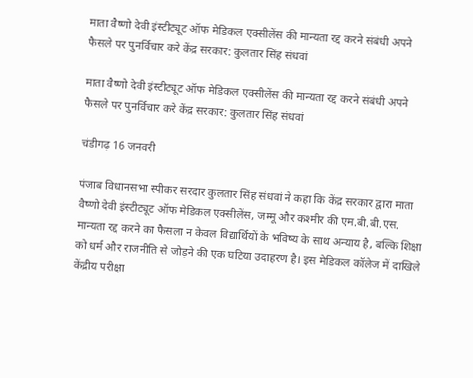माता वैष्णो देवी इंस्टीट्यूट ऑफ मेडिकल एक्सीलेंस की मान्यता रद्द करने संबंधी अपने फैसले पर पुनर्विचार करे केंद्र सरकार: कुलतार सिंह संधवां

माता वैष्णो देवी इंस्टीट्यूट ऑफ मेडिकल एक्सीलेंस की मान्यता रद्द करने संबंधी अपने फैसले पर पुनर्विचार करे केंद्र सरकार: कुलतार सिंह संधवां

चंडीगढ़ 16 जनवरी

पंजाब विधानसभा स्पीकर सरदार कुलतार सिंह संधवां ने कहा कि केंद्र सरकार द्वारा माता वैष्णो देवी इंस्टीट्यूट ऑफ मेडिकल एक्सीलेंस, जम्मू और कश्मीर की एम.बी.बी.एस. मान्यता रद्द करने का फैसला न केवल विद्यार्थियों के भविष्य के साथ अन्याय है, बल्कि शिक्षा को धर्म और राजनीति से जोड़ने की एक घटिया उदाहरण है। इस मेडिकल कॉलेज में दाखिले केंद्रीय परीक्षा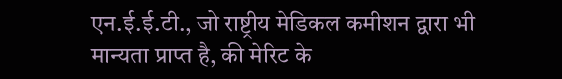एन.ई.ई.टी., जो राष्ट्रीय मेडिकल कमीशन द्वारा भी मान्यता प्राप्त है, की मेरिट के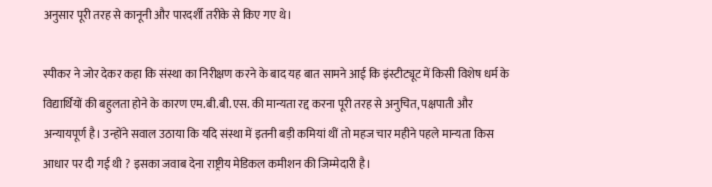अनुसार पूरी तरह से कानूनी और पारदर्शी तरीके से किए गए थे।

स्पीकर ने जोर देकर कहा कि संस्था का निरीक्षण करने के बाद यह बात सामने आई कि इंस्टीट्यूट में किसी विशेष धर्म के विद्यार्थियों की बहुलता होने के कारण एम.बी.बी.एस. की मान्यता रद्द करना पूरी तरह से अनुचित, पक्षपाती और अन्यायपूर्ण है। उन्होंने सवाल उठाया कि यदि संस्था में इतनी बड़ी कमियां थीं तो महज चार महीने पहले मान्यता किस आधार पर दी गई थी ? इसका जवाब देना राष्ट्रीय मेडिकल कमीशन की जिम्मेदारी है।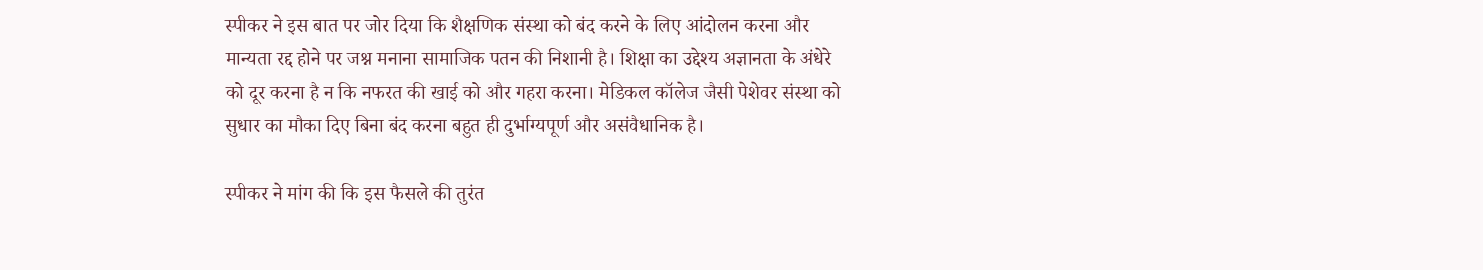स्पीकर ने इस बात पर जोर दिया कि शैक्षणिक संस्था को बंद करने के लिए आंदोलन करना और मान्यता रद्द होने पर जश्न मनाना सामाजिक पतन की निशानी है। शिक्षा का उद्देश्य अज्ञानता के अंधेरे को दूर करना है न कि नफरत की खाई को और गहरा करना। मेडिकल कॉलेज जैसी पेशेवर संस्था को सुधार का मौका दिए बिना बंद करना बहुत ही दुर्भाग्यपूर्ण और असंवैधानिक है।

स्पीकर ने मांग की कि इस फैसले की तुरंत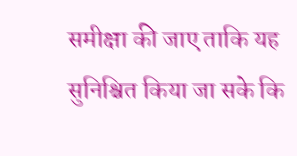समीक्षा की जाए ताकि यह सुनिश्चित किया जा सके कि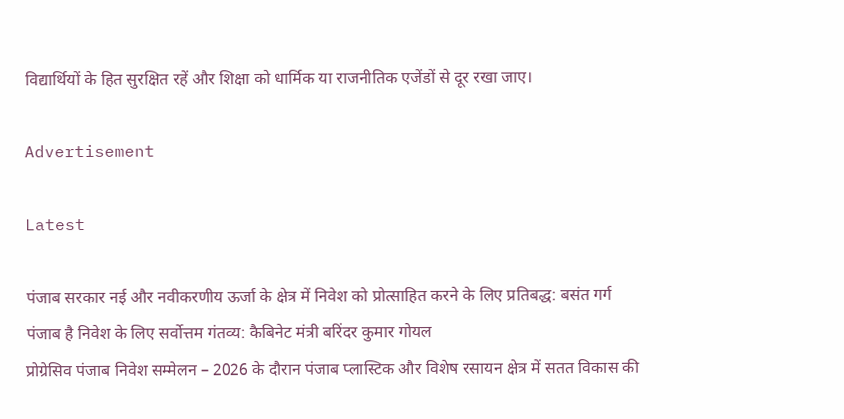विद्यार्थियों के हित सुरक्षित रहें और शिक्षा को धार्मिक या राजनीतिक एजेंडों से दूर रखा जाए।

Advertisement

Latest

पंजाब सरकार नई और नवीकरणीय ऊर्जा के क्षेत्र में निवेश को प्रोत्साहित करने के लिए प्रतिबद्ध: बसंत गर्ग
पंजाब है निवेश के लिए सर्वोत्तम गंतव्य: कैबिनेट मंत्री बरिंदर कुमार गोयल
प्रोग्रेसिव पंजाब निवेश सम्मेलन – 2026 के दौरान पंजाब प्लास्टिक और विशेष रसायन क्षेत्र में सतत विकास की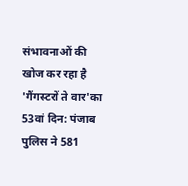संभावनाओं की खोज कर रहा है
'गैंगस्टरों ते वार'का 53वां दिन: पंजाब पुलिस ने 581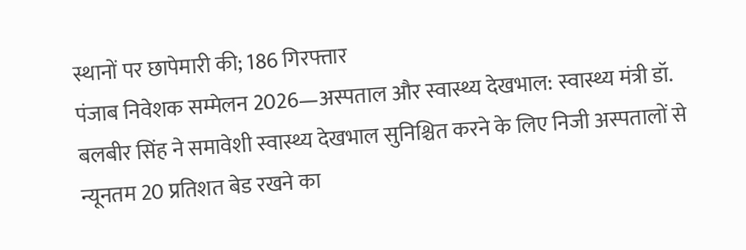स्थानों पर छापेमारी की; 186 गिरफ्तार
पंजाब निवेशक सम्मेलन 2026—अस्पताल और स्वास्थ्य देखभाल: स्वास्थ्य मंत्री डॉ. बलबीर सिंह ने समावेशी स्वास्थ्य देखभाल सुनिश्चित करने के लिए निजी अस्पतालों से न्यूनतम 20 प्रतिशत बेड रखने का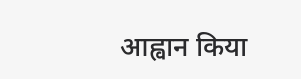आह्वान किया